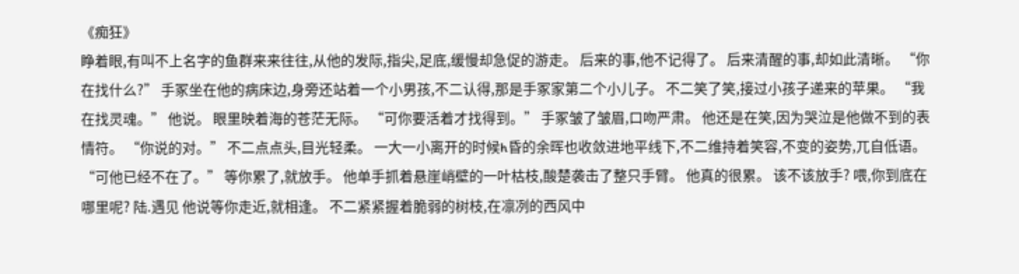《痴狂》
睁着眼,有叫不上名字的鱼群来来往往,从他的发际,指尖,足底,缓慢却急促的游走。 后来的事,他不记得了。 后来清醒的事,却如此清晰。 “你在找什么?” 手冢坐在他的病床边,身旁还站着一个小男孩,不二认得,那是手冢家第二个小儿子。 不二笑了笑,接过小孩子递来的苹果。 “我在找灵魂。” 他说。 眼里映着海的苍茫无际。 “可你要活着才找得到。” 手冢皱了皱眉,口吻严肃。 他还是在笑,因为哭泣是他做不到的表情符。 “你说的对。” 不二点点头,目光轻柔。 一大一小离开的时候h昏的余晖也收敛进地平线下,不二维持着笑容,不变的姿势,兀自低语。 “可他已经不在了。” 等你累了,就放手。 他单手抓着悬崖峭壁的一叶枯枝,酸楚袭击了整只手臂。 他真的很累。 该不该放手? 喂,你到底在哪里呢? 陆.遇见 他说等你走近,就相逢。 不二紧紧握着脆弱的树枝,在凛冽的西风中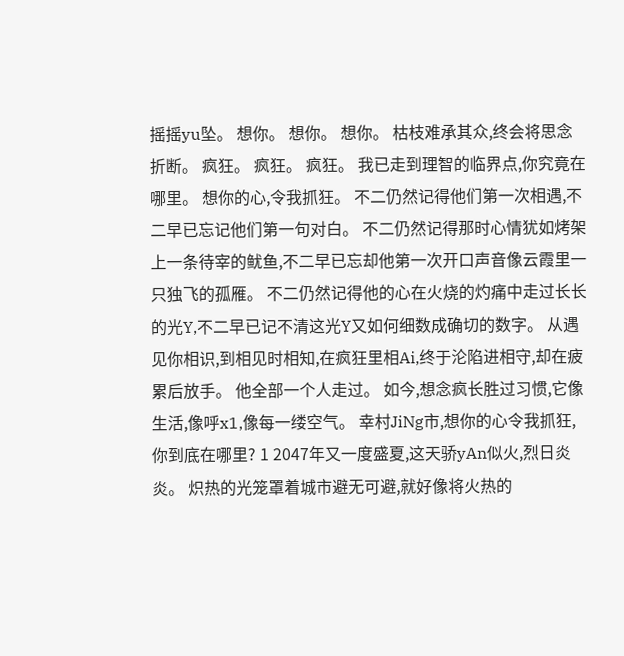摇摇yu坠。 想你。 想你。 想你。 枯枝难承其众,终会将思念折断。 疯狂。 疯狂。 疯狂。 我已走到理智的临界点,你究竟在哪里。 想你的心,令我抓狂。 不二仍然记得他们第一次相遇,不二早已忘记他们第一句对白。 不二仍然记得那时心情犹如烤架上一条待宰的鱿鱼,不二早已忘却他第一次开口声音像云霞里一只独飞的孤雁。 不二仍然记得他的心在火烧的灼痛中走过长长的光Y,不二早已记不清这光Y又如何细数成确切的数字。 从遇见你相识,到相见时相知,在疯狂里相Ai,终于沦陷进相守,却在疲累后放手。 他全部一个人走过。 如今,想念疯长胜过习惯,它像生活,像呼x1,像每一缕空气。 幸村JiNg市,想你的心令我抓狂,你到底在哪里? 1 2047年又一度盛夏,这天骄yAn似火,烈日炎炎。 炽热的光笼罩着城市避无可避,就好像将火热的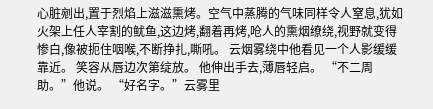心脏剜出,置于烈焰上滋滋熏烤。空气中蒸腾的气味同样令人窒息,犹如火架上任人宰割的鱿鱼,这边烤,翻着再烤,呛人的熏烟缭绕,视野就变得惨白,像被扼住咽喉,不断挣扎,嘶吼。 云烟雾绕中他看见一个人影缓缓靠近。 笑容从唇边次第绽放。 他伸出手去,薄唇轻启。 “不二周助。”他说。 “好名字。”云雾里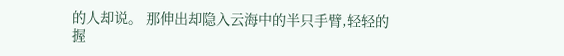的人却说。 那伸出却隐入云海中的半只手臂,轻轻的握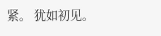紧。 犹如初见。